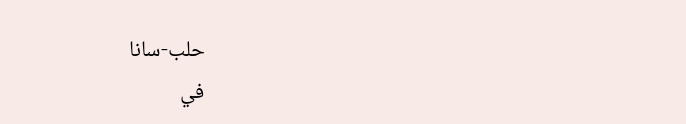حلب-سانا
في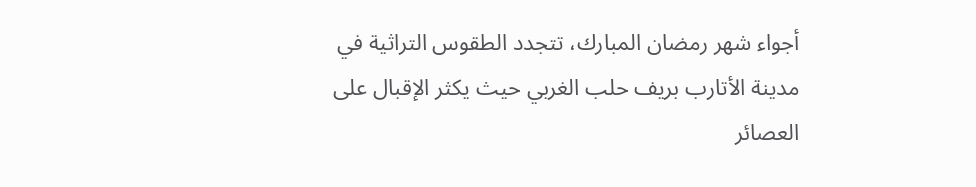أجواء شهر رمضان المبارك، تتجدد الطقوس التراثية في مدينة الأتارب بريف حلب الغربي حيث يكثر الإقبال على العصائر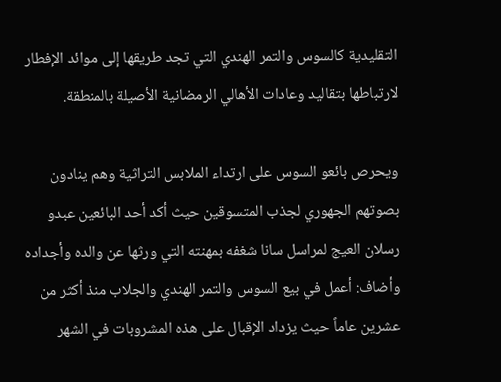التقليدية كالسوس والتمر الهندي التي تجد طريقها إلى موائد الإفطار لارتباطها بتقاليد وعادات الأهالي الرمضانية الأصيلة بالمنطقة.

ويحرص بائعو السوس على ارتداء الملابس التراثية وهم ينادون بصوتهم الجهوري لجذب المتسوقين حيث أكد أحد البائعين عبدو رسلان العيج لمراسل سانا شغفه بمهنته التي ورثها عن والده وأجداده وأضاف: أعمل في بيع السوس والتمر الهندي والجلاب منذ أكثر من عشرين عاماً حيث يزداد الإقبال على هذه المشروبات في الشهر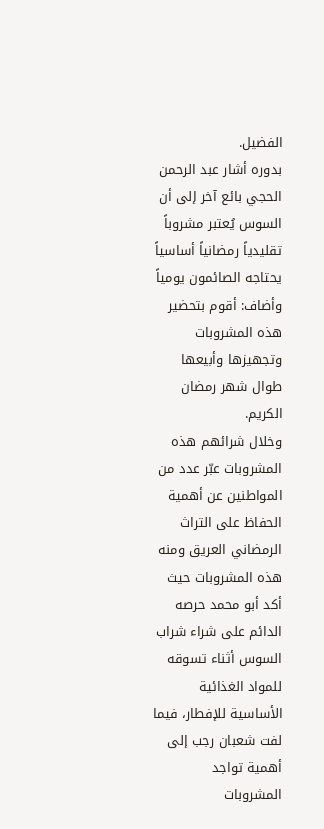الفضيل.
بدوره أشار عبد الرحمن الحجي بائع آخر إلى أن السوس يُعتبر مشروباً تقليدياً رمضانياً أساسياً يحتاجه الصائمون يومياً وأضاف: أقوم بتحضير هذه المشروبات وتجهيزها وأبيعها طوال شهر رمضان الكريم.
وخلال شرائهم هذه المشروبات عبّر عدد من المواطنين عن أهمية الحفاظ على التراث الرمضاني العريق ومنه هذه المشروبات حيث أكد أبو محمد حرصه الدائم على شراء شراب السوس أثناء تسوقه للمواد الغذائية الأساسية للإفطار، فيما لفت شعبان رجب إلى أهمية تواجد المشروبات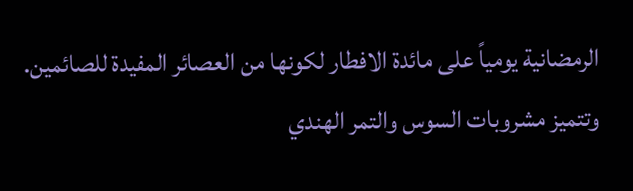الرمضانية يومياً على مائدة الافطار لكونها من العصائر المفيدة للصائمين.
وتتميز مشروبات السوس والتمر الهندي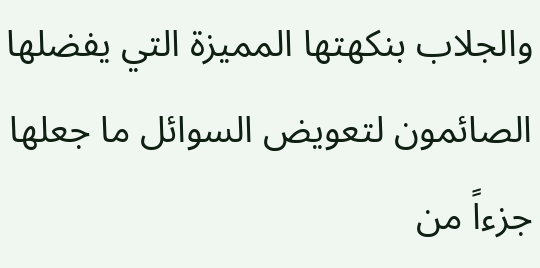والجلاب بنكهتها المميزة التي يفضلها الصائمون لتعويض السوائل ما جعلها جزءاً من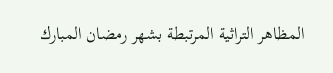المظاهر التراثية المرتبطة بشهر رمضان المبارك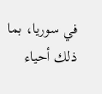في سوريا، بما ذلك أحياء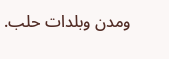ومدن وبلدات حلب.